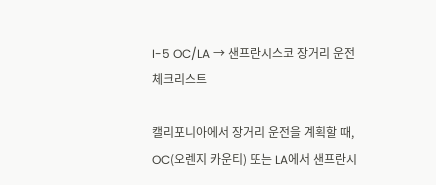I-5 OC/LA → 샌프란시스코 장거리 운전 체크리스트

캘리포니아에서 장거리 운전을 계획할 때, OC(오렌지 카운티) 또는 LA에서 샌프란시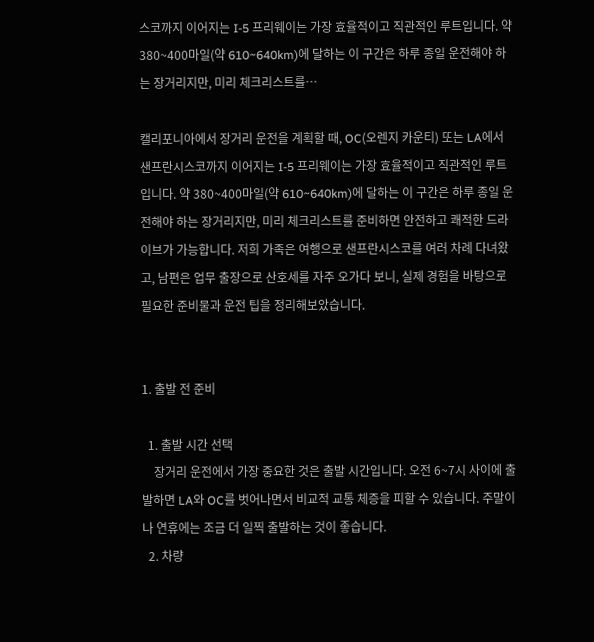스코까지 이어지는 I-5 프리웨이는 가장 효율적이고 직관적인 루트입니다. 약 380~400마일(약 610~640km)에 달하는 이 구간은 하루 종일 운전해야 하는 장거리지만, 미리 체크리스트를…

캘리포니아에서 장거리 운전을 계획할 때, OC(오렌지 카운티) 또는 LA에서 샌프란시스코까지 이어지는 I-5 프리웨이는 가장 효율적이고 직관적인 루트입니다. 약 380~400마일(약 610~640km)에 달하는 이 구간은 하루 종일 운전해야 하는 장거리지만, 미리 체크리스트를 준비하면 안전하고 쾌적한 드라이브가 가능합니다. 저희 가족은 여행으로 샌프란시스코를 여러 차례 다녀왔고, 남편은 업무 출장으로 산호세를 자주 오가다 보니, 실제 경험을 바탕으로 필요한 준비물과 운전 팁을 정리해보았습니다.


1. 출발 전 준비

  1. 출발 시간 선택
    장거리 운전에서 가장 중요한 것은 출발 시간입니다. 오전 6~7시 사이에 출발하면 LA와 OC를 벗어나면서 비교적 교통 체증을 피할 수 있습니다. 주말이나 연휴에는 조금 더 일찍 출발하는 것이 좋습니다.
  2. 차량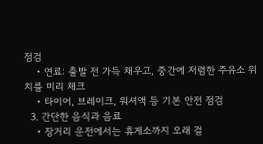점검
    • 연료: 출발 전 가득 채우고, 중간에 저렴한 주유소 위치를 미리 체크
    • 타이어, 브레이크, 워셔액 등 기본 안전 점검
  3. 간단한 음식과 음료
    • 장거리 운전에서는 휴게소까지 오래 걸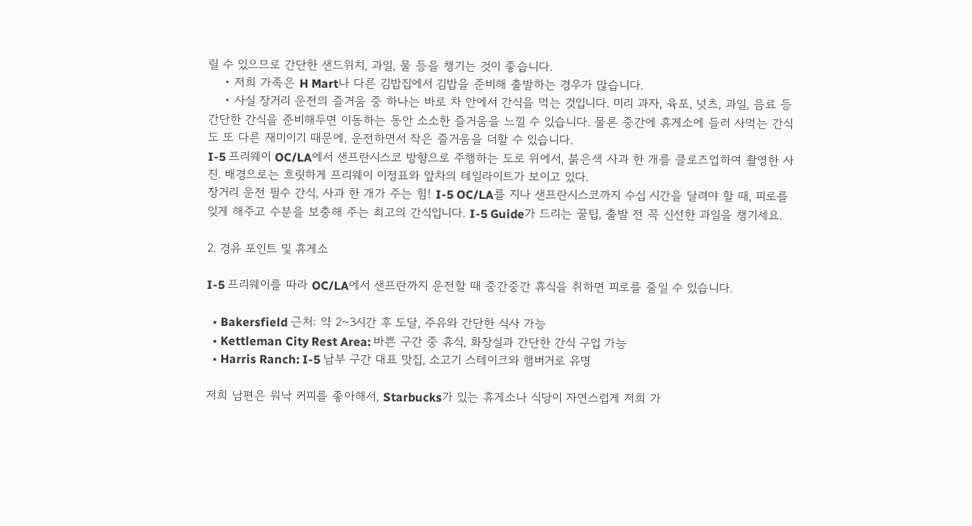릴 수 있으므로 간단한 샌드위치, 과일, 물 등을 챙기는 것이 좋습니다.
    • 저희 가족은 H Mart나 다른 김밥집에서 김밥을 준비해 출발하는 경우가 많습니다.
    • 사실 장거리 운전의 즐거움 중 하나는 바로 차 안에서 간식을 먹는 것입니다. 미리 과자, 육포, 넛츠, 과일, 음료 등 간단한 간식을 준비해두면 이동하는 동안 소소한 즐거움을 느낄 수 있습니다. 물론 중간에 휴게소에 들러 사먹는 간식도 또 다른 재미이기 때문에, 운전하면서 작은 즐거움을 더할 수 있습니다.
I-5 프리웨이 OC/LA에서 샌프란시스코 방향으로 주행하는 도로 위에서, 붉은색 사과 한 개를 클로즈업하여 촬영한 사진. 배경으로는 흐릿하게 프리웨이 이정표와 앞차의 테일라이트가 보이고 있다.
장거리 운전 필수 간식, 사과 한 개가 주는 힘! I-5 OC/LA를 지나 샌프란시스코까지 수십 시간을 달려야 할 때, 피로를 잊게 해주고 수분을 보충해 주는 최고의 간식입니다. I-5 Guide가 드리는 꿀팁, 출발 전 꼭 신선한 과일을 챙기세요.

2. 경유 포인트 및 휴게소

I-5 프리웨이를 따라 OC/LA에서 샌프란까지 운전할 때 중간중간 휴식을 취하면 피로를 줄일 수 있습니다.

  • Bakersfield 근처: 약 2~3시간 후 도달, 주유와 간단한 식사 가능
  • Kettleman City Rest Area: 바쁜 구간 중 휴식, 화장실과 간단한 간식 구입 가능
  • Harris Ranch: I-5 남부 구간 대표 맛집, 소고기 스테이크와 햄버거로 유명

저희 남편은 워낙 커피를 좋아해서, Starbucks가 있는 휴게소나 식당이 자연스럽게 저희 가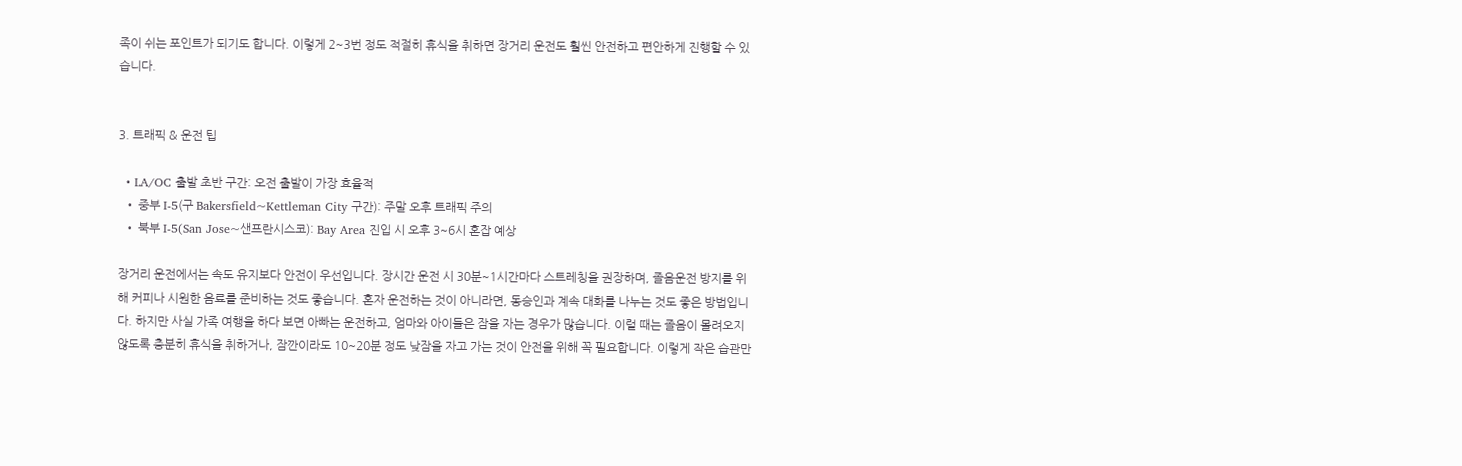족이 쉬는 포인트가 되기도 합니다. 이렇게 2~3번 정도 적절히 휴식을 취하면 장거리 운전도 훨씬 안전하고 편안하게 진행할 수 있습니다.


3. 트래픽 & 운전 팁

  • LA/OC 출발 초반 구간: 오전 출발이 가장 효율적
  • 중부 I-5(구 Bakersfield~Kettleman City 구간): 주말 오후 트래픽 주의
  • 북부 I-5(San Jose~샌프란시스코): Bay Area 진입 시 오후 3~6시 혼잡 예상

장거리 운전에서는 속도 유지보다 안전이 우선입니다. 장시간 운전 시 30분~1시간마다 스트레칭을 권장하며, 졸음운전 방지를 위해 커피나 시원한 음료를 준비하는 것도 좋습니다. 혼자 운전하는 것이 아니라면, 동승인과 계속 대화를 나누는 것도 좋은 방법입니다. 하지만 사실 가족 여행을 하다 보면 아빠는 운전하고, 엄마와 아이들은 잠을 자는 경우가 많습니다. 이럴 때는 졸음이 몰려오지 않도록 충분히 휴식을 취하거나, 잠깐이라도 10~20분 정도 낮잠을 자고 가는 것이 안전을 위해 꼭 필요합니다. 이렇게 작은 습관만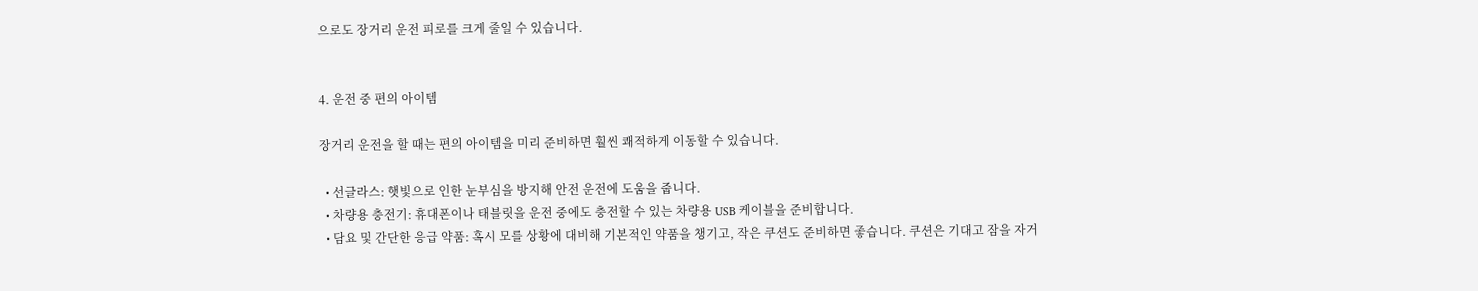으로도 장거리 운전 피로를 크게 줄일 수 있습니다.


4. 운전 중 편의 아이템

장거리 운전을 할 때는 편의 아이템을 미리 준비하면 훨씬 쾌적하게 이동할 수 있습니다.

  • 선글라스: 햇빛으로 인한 눈부심을 방지해 안전 운전에 도움을 줍니다.
  • 차량용 충전기: 휴대폰이나 태블릿을 운전 중에도 충전할 수 있는 차량용 USB 케이블을 준비합니다.
  • 담요 및 간단한 응급 약품: 혹시 모를 상황에 대비해 기본적인 약품을 챙기고, 작은 쿠션도 준비하면 좋습니다. 쿠션은 기대고 잠을 자거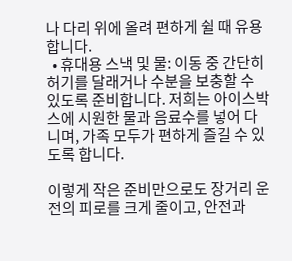나 다리 위에 올려 편하게 쉴 때 유용합니다.
  • 휴대용 스낵 및 물: 이동 중 간단히 허기를 달래거나 수분을 보충할 수 있도록 준비합니다. 저희는 아이스박스에 시원한 물과 음료수를 넣어 다니며, 가족 모두가 편하게 즐길 수 있도록 합니다.

이렇게 작은 준비만으로도 장거리 운전의 피로를 크게 줄이고, 안전과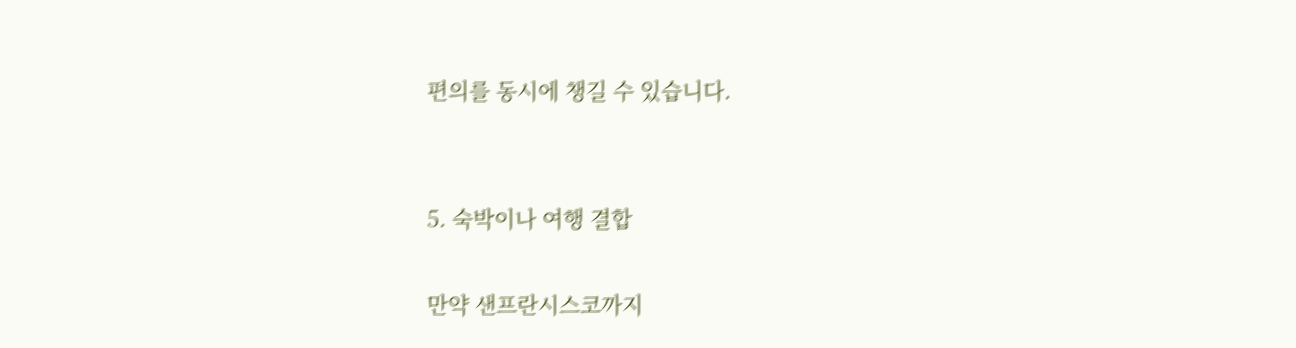편의를 동시에 챙길 수 있습니다.


5. 숙박이나 여행 결합

만약 샌프란시스코까지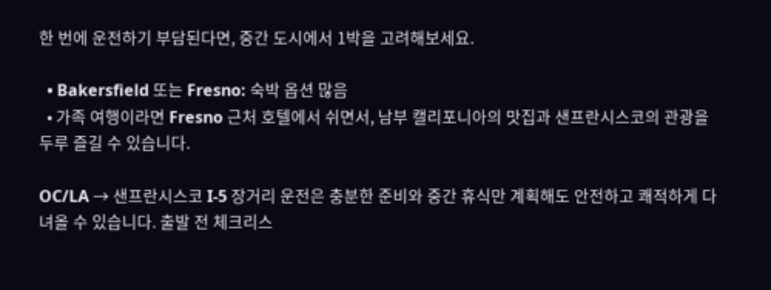한 번에 운전하기 부담된다면, 중간 도시에서 1박을 고려해보세요.

  • Bakersfield 또는 Fresno: 숙박 옵션 많음
  • 가족 여행이라면 Fresno 근처 호텔에서 쉬면서, 남부 캘리포니아의 맛집과 샌프란시스코의 관광을 두루 즐길 수 있습니다.

OC/LA → 샌프란시스코 I-5 장거리 운전은 충분한 준비와 중간 휴식만 계획해도 안전하고 쾌적하게 다녀올 수 있습니다. 출발 전 체크리스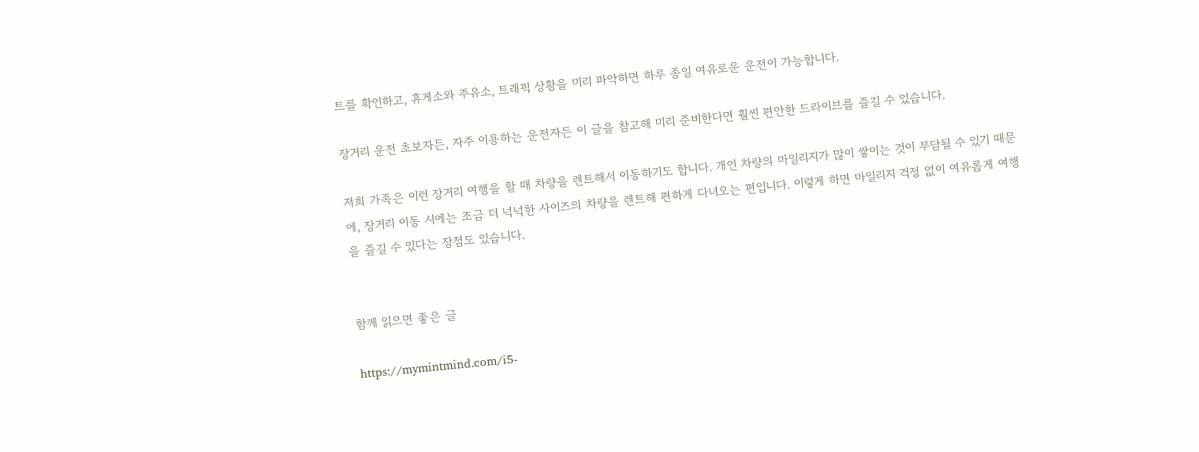트를 확인하고, 휴게소와 주유소, 트래픽 상황을 미리 파악하면 하루 종일 여유로운 운전이 가능합니다.

장거리 운전 초보자든, 자주 이용하는 운전자든 이 글을 참고해 미리 준비한다면 훨씬 편안한 드라이브를 즐길 수 있습니다.

저희 가족은 이런 장거리 여행을 할 때 차량을 렌트해서 이동하기도 합니다. 개인 차량의 마일리지가 많이 쌓이는 것이 부담될 수 있기 때문에, 장거리 이동 시에는 조금 더 넉넉한 사이즈의 차량을 렌트해 편하게 다녀오는 편입니다. 이렇게 하면 마일리지 걱정 없이 여유롭게 여행을 즐길 수 있다는 장점도 있습니다.


함께 읽으면 좋은 글

https://mymintmind.com/i5-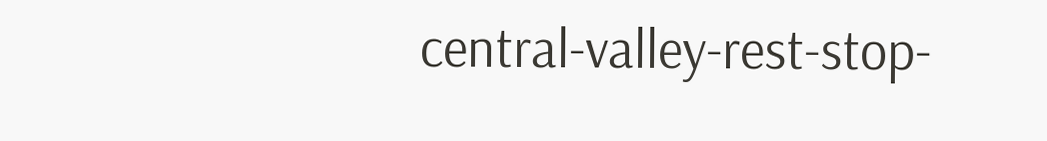central-valley-rest-stop-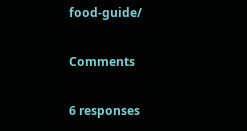food-guide/

Comments

6 responses